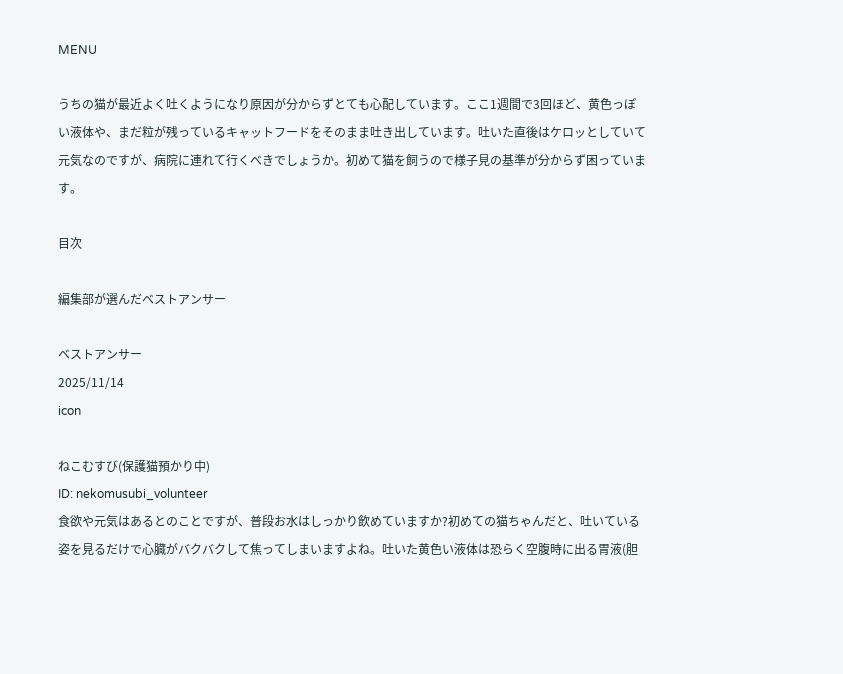MENU

うちの猫が最近よく吐くようになり原因が分からずとても心配しています。ここ1週間で3回ほど、黄色っぽい液体や、まだ粒が残っているキャットフードをそのまま吐き出しています。吐いた直後はケロッとしていて元気なのですが、病院に連れて行くべきでしょうか。初めて猫を飼うので様子見の基準が分からず困っています。

目次

編集部が選んだベストアンサー

ベストアンサー
2025/11/14
icon

ねこむすび(保護猫預かり中)
ID: nekomusubi_volunteer
食欲や元気はあるとのことですが、普段お水はしっかり飲めていますか?初めての猫ちゃんだと、吐いている姿を見るだけで心臓がバクバクして焦ってしまいますよね。吐いた黄色い液体は恐らく空腹時に出る胃液(胆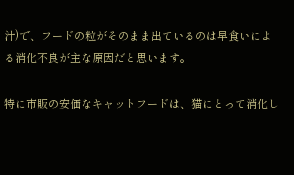汁)で、フードの粒がそのまま出ているのは早食いによる消化不良が主な原因だと思います。

特に市販の安価なキャットフードは、猫にとって消化し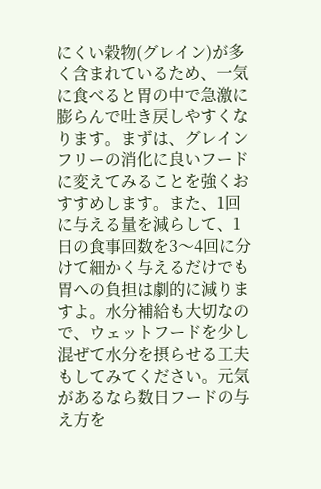にくい穀物(グレイン)が多く含まれているため、一気に食べると胃の中で急激に膨らんで吐き戻しやすくなります。まずは、グレインフリーの消化に良いフードに変えてみることを強くおすすめします。また、1回に与える量を減らして、1日の食事回数を3〜4回に分けて細かく与えるだけでも胃への負担は劇的に減りますよ。水分補給も大切なので、ウェットフードを少し混ぜて水分を摂らせる工夫もしてみてください。元気があるなら数日フードの与え方を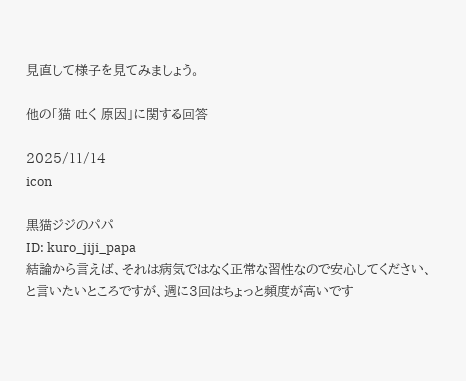見直して様子を見てみましょう。

他の「猫 吐く 原因」に関する回答

2025/11/14
icon

黒猫ジジのパパ
ID: kuro_jiji_papa
結論から言えば、それは病気ではなく正常な習性なので安心してください、と言いたいところですが、週に3回はちょっと頻度が高いです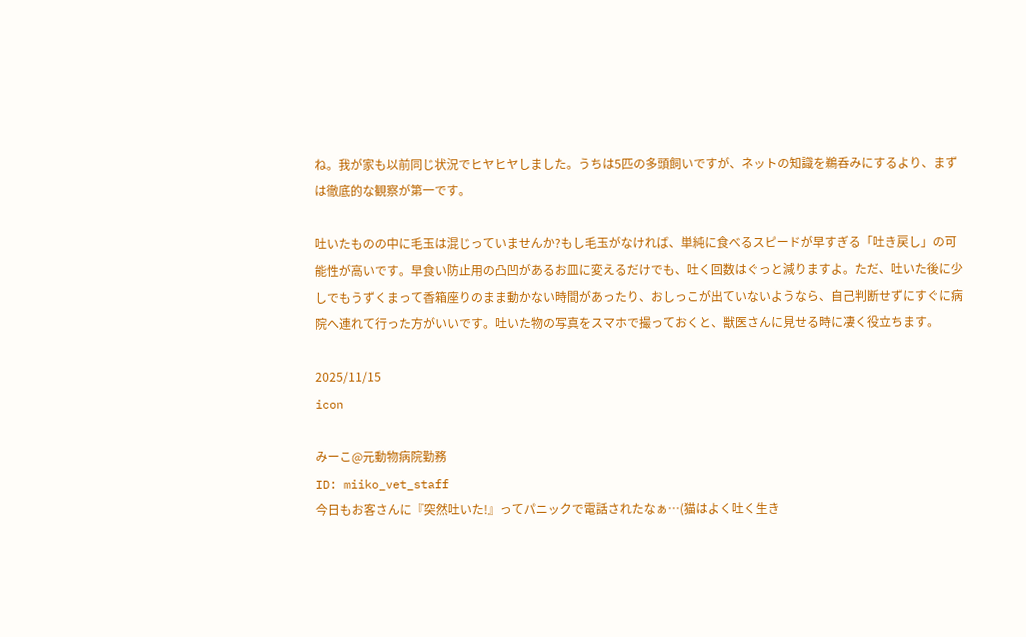ね。我が家も以前同じ状況でヒヤヒヤしました。うちは5匹の多頭飼いですが、ネットの知識を鵜呑みにするより、まずは徹底的な観察が第一です。

吐いたものの中に毛玉は混じっていませんか?もし毛玉がなければ、単純に食べるスピードが早すぎる「吐き戻し」の可能性が高いです。早食い防止用の凸凹があるお皿に変えるだけでも、吐く回数はぐっと減りますよ。ただ、吐いた後に少しでもうずくまって香箱座りのまま動かない時間があったり、おしっこが出ていないようなら、自己判断せずにすぐに病院へ連れて行った方がいいです。吐いた物の写真をスマホで撮っておくと、獣医さんに見せる時に凄く役立ちます。

2025/11/15
icon

みーこ@元動物病院勤務
ID: miiko_vet_staff
今日もお客さんに『突然吐いた!』ってパニックで電話されたなぁ…(猫はよく吐く生き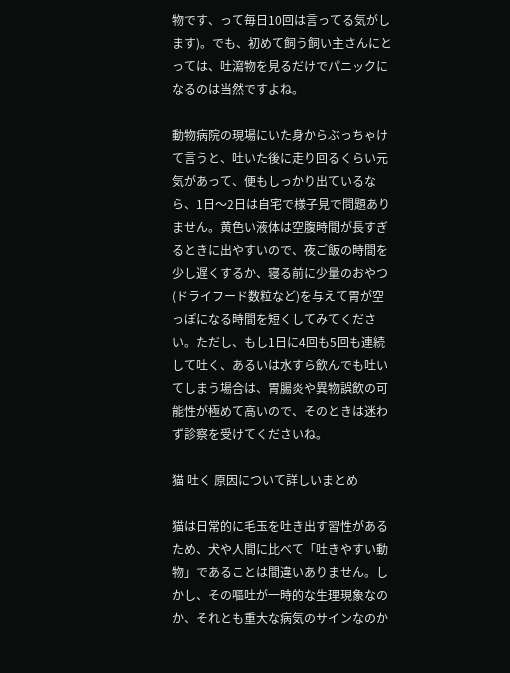物です、って毎日10回は言ってる気がします)。でも、初めて飼う飼い主さんにとっては、吐瀉物を見るだけでパニックになるのは当然ですよね。

動物病院の現場にいた身からぶっちゃけて言うと、吐いた後に走り回るくらい元気があって、便もしっかり出ているなら、1日〜2日は自宅で様子見で問題ありません。黄色い液体は空腹時間が長すぎるときに出やすいので、夜ご飯の時間を少し遅くするか、寝る前に少量のおやつ(ドライフード数粒など)を与えて胃が空っぽになる時間を短くしてみてください。ただし、もし1日に4回も5回も連続して吐く、あるいは水すら飲んでも吐いてしまう場合は、胃腸炎や異物誤飲の可能性が極めて高いので、そのときは迷わず診察を受けてくださいね。

猫 吐く 原因について詳しいまとめ

猫は日常的に毛玉を吐き出す習性があるため、犬や人間に比べて「吐きやすい動物」であることは間違いありません。しかし、その嘔吐が一時的な生理現象なのか、それとも重大な病気のサインなのか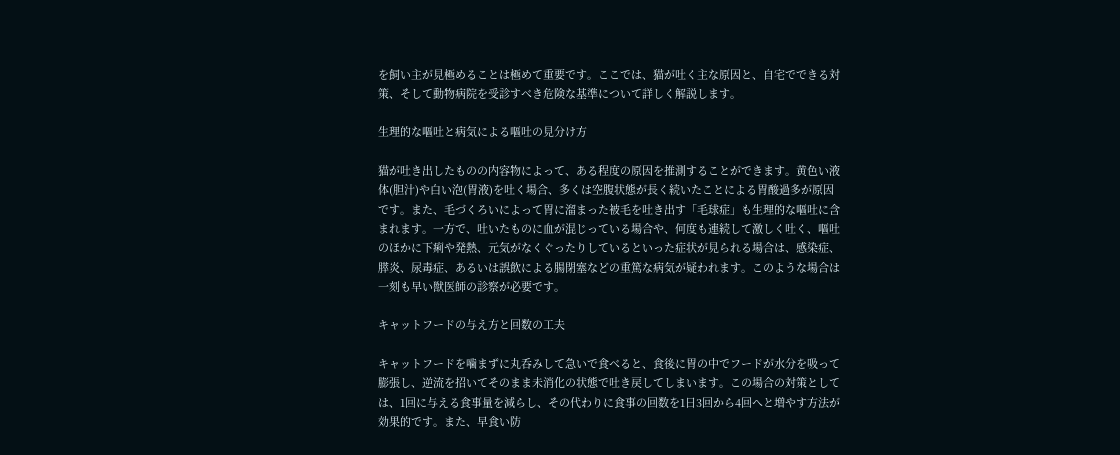を飼い主が見極めることは極めて重要です。ここでは、猫が吐く主な原因と、自宅でできる対策、そして動物病院を受診すべき危険な基準について詳しく解説します。

生理的な嘔吐と病気による嘔吐の見分け方

猫が吐き出したものの内容物によって、ある程度の原因を推測することができます。黄色い液体(胆汁)や白い泡(胃液)を吐く場合、多くは空腹状態が長く続いたことによる胃酸過多が原因です。また、毛づくろいによって胃に溜まった被毛を吐き出す「毛球症」も生理的な嘔吐に含まれます。一方で、吐いたものに血が混じっている場合や、何度も連続して激しく吐く、嘔吐のほかに下痢や発熱、元気がなくぐったりしているといった症状が見られる場合は、感染症、膵炎、尿毒症、あるいは誤飲による腸閉塞などの重篤な病気が疑われます。このような場合は一刻も早い獣医師の診察が必要です。

キャットフードの与え方と回数の工夫

キャットフードを噛まずに丸呑みして急いで食べると、食後に胃の中でフードが水分を吸って膨張し、逆流を招いてそのまま未消化の状態で吐き戻してしまいます。この場合の対策としては、1回に与える食事量を減らし、その代わりに食事の回数を1日3回から4回へと増やす方法が効果的です。また、早食い防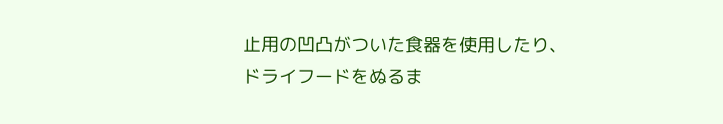止用の凹凸がついた食器を使用したり、ドライフードをぬるま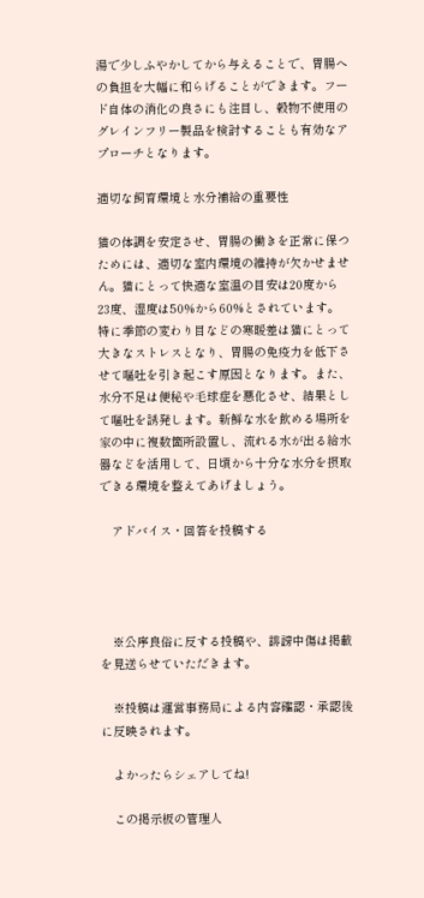湯で少しふやかしてから与えることで、胃腸への負担を大幅に和らげることができます。フード自体の消化の良さにも注目し、穀物不使用のグレインフリー製品を検討することも有効なアプローチとなります。

適切な飼育環境と水分補給の重要性

猫の体調を安定させ、胃腸の働きを正常に保つためには、適切な室内環境の維持が欠かせません。猫にとって快適な室温の目安は20度から23度、湿度は50%から60%とされています。特に季節の変わり目などの寒暖差は猫にとって大きなストレスとなり、胃腸の免疫力を低下させて嘔吐を引き起こす原因となります。また、水分不足は便秘や毛球症を悪化させ、結果として嘔吐を誘発します。新鮮な水を飲める場所を家の中に複数箇所設置し、流れる水が出る給水器などを活用して、日頃から十分な水分を摂取できる環境を整えてあげましょう。

    アドバイス・回答を投稿する




    ※公序良俗に反する投稿や、誹謗中傷は掲載を見送らせていただきます。

    ※投稿は運営事務局による内容確認・承認後に反映されます。

    よかったらシェアしてね!

    この掲示板の管理人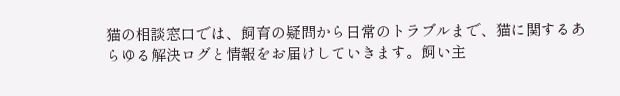猫の相談窓口では、飼育の疑問から日常のトラブルまで、猫に関するあらゆる解決ログと情報をお届けしていきます。飼い主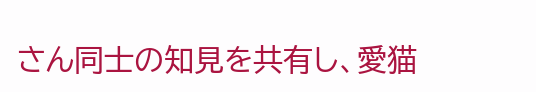さん同士の知見を共有し、愛猫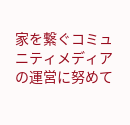家を繋ぐコミュニティメディアの運営に努めて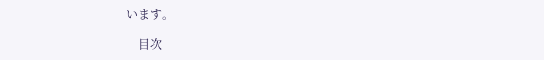います。

    目次